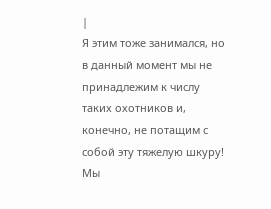|
Я этим тоже занимался, но в данный момент мы не принадлежим к числу таких охотников и, конечно, не потащим с собой эту тяжелую шкуру!
Мы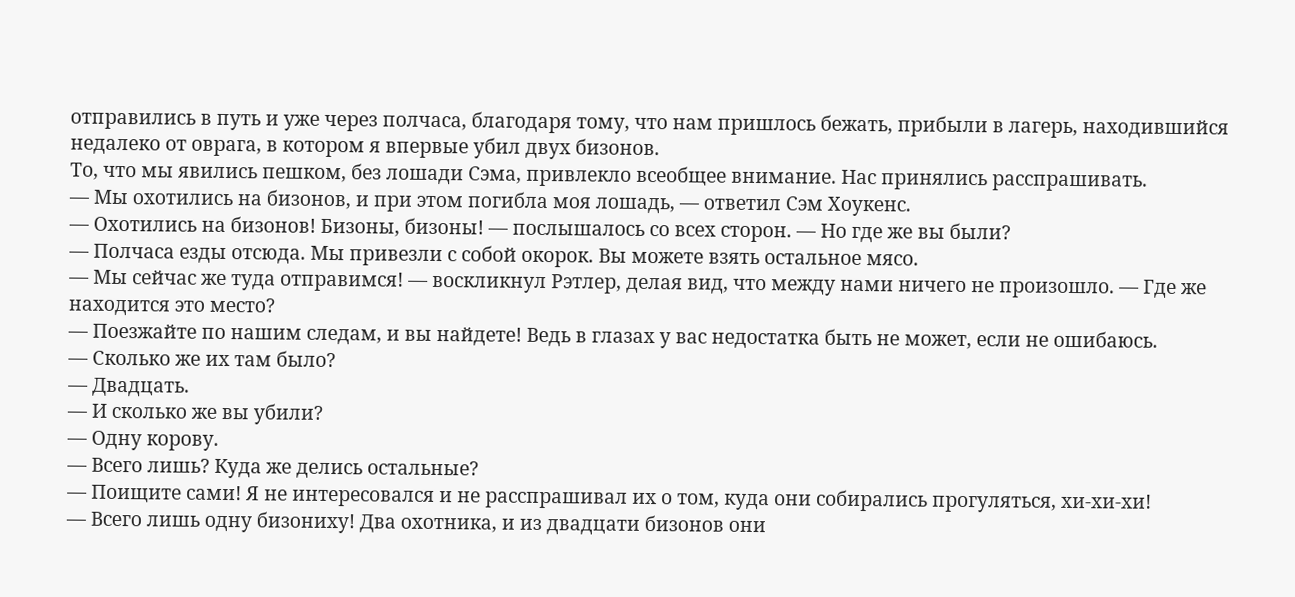отправились в путь и уже через полчаса, благодаря тому, что нам пришлось бежать, прибыли в лагерь, находившийся недалеко от оврага, в котором я впервые убил двух бизонов.
То, что мы явились пешком, без лошади Сэма, привлекло всеобщее внимание. Нас принялись расспрашивать.
— Мы охотились на бизонов, и при этом погибла моя лошадь, — ответил Сэм Хоукенс.
— Охотились на бизонов! Бизоны, бизоны! — послышалось со всех сторон. — Но где же вы были?
— Полчаса езды отсюда. Мы привезли с собой окорок. Вы можете взять остальное мясо.
— Мы сейчас же туда отправимся! — воскликнул Рэтлер, делая вид, что между нами ничего не произошло. — Где же находится это место?
— Поезжайте по нашим следам, и вы найдете! Ведь в глазах у вас недостатка быть не может, если не ошибаюсь.
— Сколько же их там было?
— Двадцать.
— И сколько же вы убили?
— Одну корову.
— Всего лишь? Куда же делись остальные?
— Поищите сами! Я не интересовался и не расспрашивал их о том, куда они собирались прогуляться, хи-хи-хи!
— Всего лишь одну бизониху! Два охотника, и из двадцати бизонов они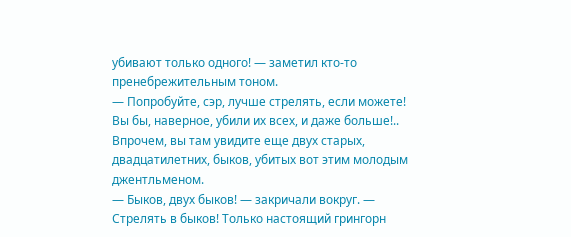убивают только одного! — заметил кто-то пренебрежительным тоном.
— Попробуйте, сэр, лучше стрелять, если можете! Вы бы, наверное, убили их всех, и даже больше!.. Впрочем, вы там увидите еще двух старых, двадцатилетних, быков, убитых вот этим молодым джентльменом.
— Быков, двух быков! — закричали вокруг. — Стрелять в быков! Только настоящий грингорн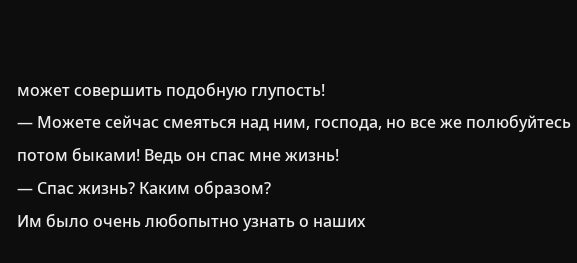может совершить подобную глупость!
— Можете сейчас смеяться над ним, господа, но все же полюбуйтесь потом быками! Ведь он спас мне жизнь!
— Спас жизнь? Каким образом?
Им было очень любопытно узнать о наших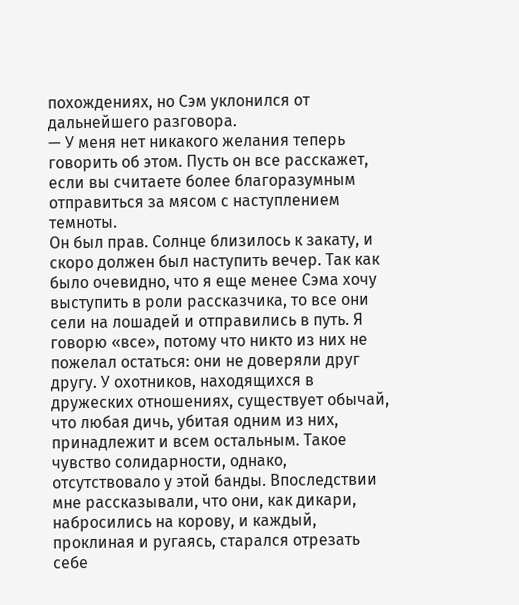похождениях, но Сэм уклонился от дальнейшего разговора.
— У меня нет никакого желания теперь говорить об этом. Пусть он все расскажет, если вы считаете более благоразумным отправиться за мясом с наступлением темноты.
Он был прав. Солнце близилось к закату, и скоро должен был наступить вечер. Так как было очевидно, что я еще менее Сэма хочу выступить в роли рассказчика, то все они сели на лошадей и отправились в путь. Я говорю «все», потому что никто из них не пожелал остаться: они не доверяли друг другу. У охотников, находящихся в дружеских отношениях, существует обычай, что любая дичь, убитая одним из них, принадлежит и всем остальным. Такое чувство солидарности, однако, отсутствовало у этой банды. Впоследствии мне рассказывали, что они, как дикари, набросились на корову, и каждый, проклиная и ругаясь, старался отрезать себе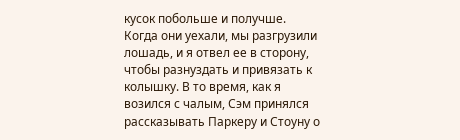кусок побольше и получше. Когда они уехали, мы разгрузили лошадь, и я отвел ее в сторону, чтобы разнуздать и привязать к колышку. В то время, как я возился с чалым, Сэм принялся рассказывать Паркеру и Стоуну о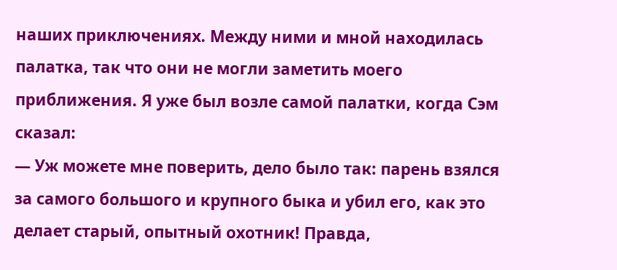наших приключениях. Между ними и мной находилась палатка, так что они не могли заметить моего приближения. Я уже был возле самой палатки, когда Сэм сказал:
— Уж можете мне поверить, дело было так: парень взялся за самого большого и крупного быка и убил его, как это делает старый, опытный охотник! Правда,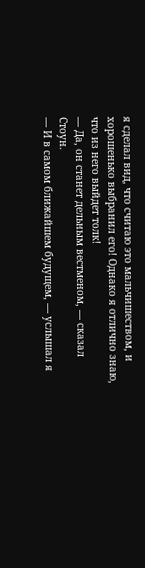я сделал вид, что считаю это мальчишеством, и хорошенько выбранил его! Однако я отлично знаю, что из него выйдет толк!
— Да, он станет дельным вестменом, — сказал Стоун.
— И в самом ближайшем будущем, — услышал я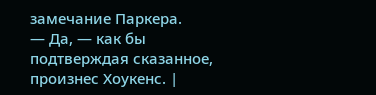замечание Паркера.
— Да, — как бы подтверждая сказанное, произнес Хоукенс. |